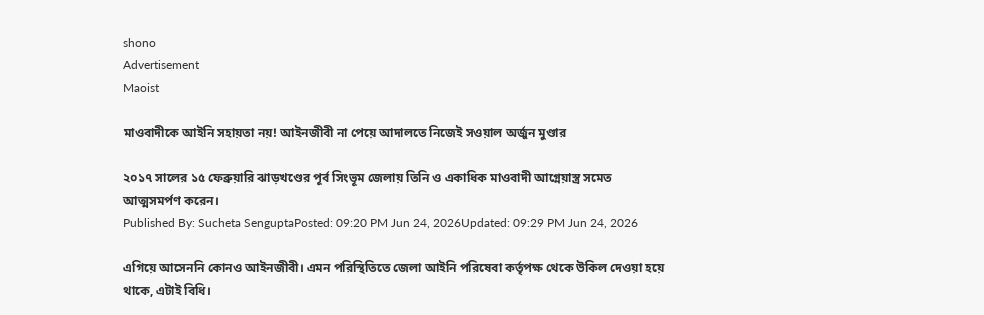shono
Advertisement
Maoist

মাওবাদীকে আইনি সহায়তা নয়! আইনজীবী না পেয়ে আদালতে নিজেই সওয়াল অর্জুন মুণ্ডার

২০১৭ সালের ১৫ ফেব্রুয়ারি ঝাড়খণ্ডের পূর্ব সিংভূম জেলায় তিনি ও একাধিক মাওবাদী আগ্নেয়াস্ত্র সমেত আত্মসমর্পণ করেন।
Published By: Sucheta SenguptaPosted: 09:20 PM Jun 24, 2026Updated: 09:29 PM Jun 24, 2026

এগিয়ে আসেননি কোনও আইনজীবী। এমন পরিস্থিতিতে জেলা আইনি পরিষেবা কর্তৃপক্ষ থেকে উকিল দেওয়া হয়ে থাকে, এটাই বিধি।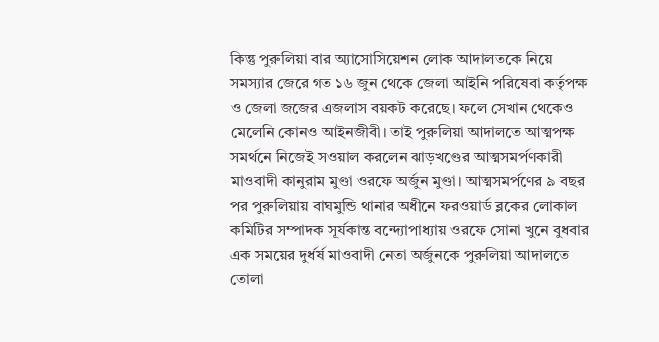কিন্তু পুরুলিয়া বার অ্যাসোসিয়েশন লোক আদালতকে নিয়ে সমস্যার জেরে গত ১৬ জুন থেকে জেলা আইনি পরিষেবা কর্তৃপক্ষ ও জেলা জজের এজলাস বয়কট করেছে। ফলে সেখান থেকেও মেলেনি কোনও আইনজীবী। তাই পুরুলিয়া আদালতে আত্মপক্ষ সমর্থনে নিজেই সওয়াল করলেন ঝাড়খণ্ডের আত্মসমর্পণকারী মাওবাদী কানুরাম মুণ্ডা ওরফে অর্জুন মুণ্ডা। আত্মসমর্পণের ৯ বছর পর পুরুলিয়ায় বাঘমুন্ডি থানার অধীনে ফরওয়ার্ড ব্লকের লোকাল কমিটির সম্পাদক সূর্যকান্ত বন্দ্যোপাধ্যায় ওরফে সোনা খুনে বুধবার এক সময়ের দুর্ধর্ষ মাওবাদী নেতা অর্জুনকে পুরুলিয়া আদালতে তোলা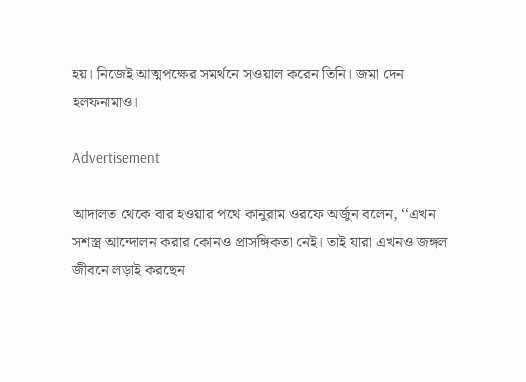হয়। নিজেই আত্মপক্ষের সমর্থনে সওয়াল করেন তিনি। জমা দেন হলফনামাও।

Advertisement

আদালত থেকে বার হওয়ার পথে কানুরাম ওরফে অর্জুন বলেন, ‘‘এখন সশস্ত্র আন্দোলন করার কোনও প্রাসঙ্গিকতা নেই। তাই যারা এখনও জঙ্গল জীবনে লড়াই করছেন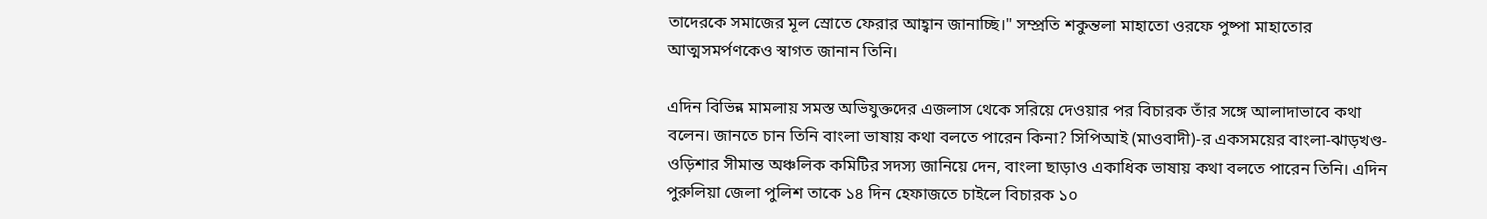তাদেরকে সমাজের মূল স্রোতে ফেরার আহ্বান জানাচ্ছি।" সম্প্রতি শকুন্তলা মাহাতো ওরফে পুষ্পা মাহাতোর আত্মসমর্পণকেও স্বাগত জানান তিনি।

এদিন বিভিন্ন মামলায় সমস্ত অভিযুক্তদের এজলাস থেকে সরিয়ে দেওয়ার পর বিচারক তাঁর সঙ্গে আলাদাভাবে কথা বলেন। জানতে চান তিনি বাংলা ভাষায় কথা বলতে পারেন কিনা? সিপিআই (মাওবাদী)-র একসময়ের বাংলা-ঝাড়খণ্ড-ওড়িশার সীমান্ত অঞ্চলিক কমিটির সদস্য জানিয়ে দেন, বাংলা ছাড়াও একাধিক ভাষায় কথা বলতে পারেন তিনি। এদিন পুরুলিয়া জেলা পুলিশ তাকে ১৪ দিন হেফাজতে চাইলে বিচারক ১০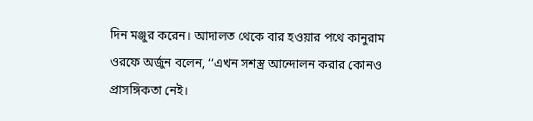দিন মঞ্জুর করেন। আদালত থেকে বার হওয়ার পথে কানুরাম ওরফে অর্জুন বলেন, ‘‘এখন সশস্ত্র আন্দোলন করার কোনও প্রাসঙ্গিকতা নেই।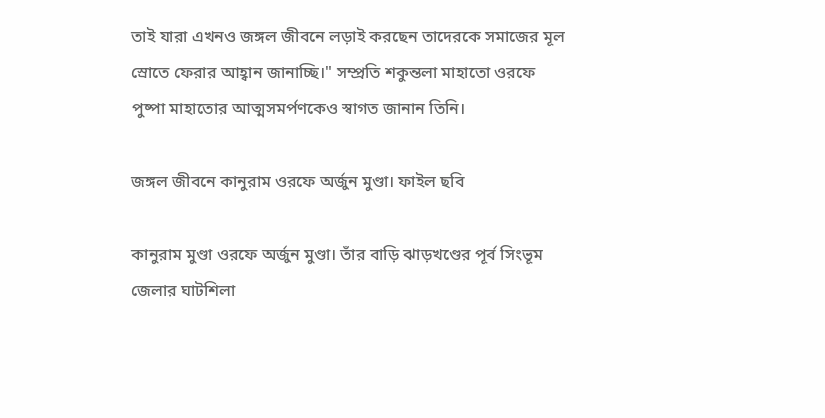তাই যারা এখনও জঙ্গল জীবনে লড়াই করছেন তাদেরকে সমাজের মূল স্রোতে ফেরার আহ্বান জানাচ্ছি।" সম্প্রতি শকুন্তলা মাহাতো ওরফে পুষ্পা মাহাতোর আত্মসমর্পণকেও স্বাগত জানান তিনি।

জঙ্গল জীবনে কানুরাম ওরফে অর্জুন মুণ্ডা। ফাইল ছবি

কানুরাম মুণ্ডা ওরফে অর্জুন মুণ্ডা। তাঁর বাড়ি ঝাড়খণ্ডের পূর্ব সিংভূম জেলার ঘাটশিলা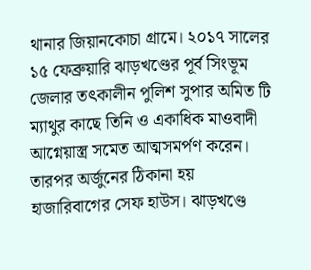থানার জিয়ানকোচা গ্রামে। ২০১৭ সালের ১৫ ফেব্রুয়ারি ঝাড়খণ্ডের পূর্ব সিংভূম জেলার তৎকালীন পুলিশ সুপার অমিত টি ম্যাথুর কাছে তিনি ও একাধিক মাওবাদী আগ্নেয়াস্ত্র সমেত আত্মসমর্পণ করেন। তারপর অর্জুনের ঠিকানা হয় হাজারিবাগের সেফ হাউস। ঝাড়খণ্ডে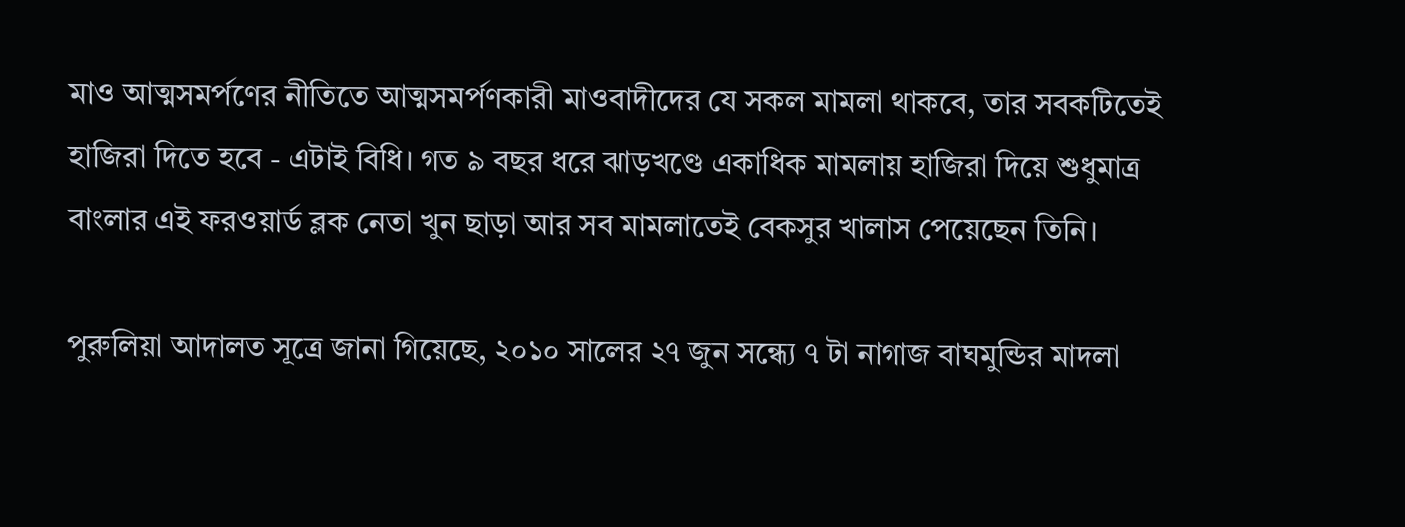মাও আত্মসমর্পণের নীতিতে আত্মসমর্পণকারী মাওবাদীদের যে সকল মামলা থাকবে, তার সবকটিতেই হাজিরা দিতে হবে - এটাই বিধি। গত ৯ বছর ধরে ঝাড়খণ্ডে একাধিক মামলায় হাজিরা দিয়ে শুধুমাত্র বাংলার এই ফরওয়ার্ড ব্লক নেতা খুন ছাড়া আর সব মামলাতেই বেকসুর খালাস পেয়েছেন তিনি।

পুরুলিয়া আদালত সূত্রে জানা গিয়েছে, ২০১০ সালের ২৭ জুন সন্ধ্যে ৭ টা নাগাজ বাঘমুন্ডির মাদলা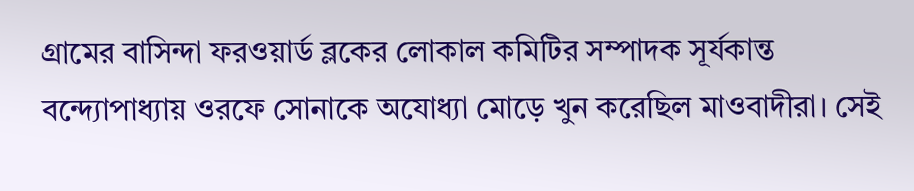গ্রামের বাসিন্দা ফরওয়ার্ড ব্লকের লোকাল কমিটির সম্পাদক সূর্যকান্ত বন্দ্যোপাধ্যায় ওরফে সোনাকে অযোধ্যা মোড়ে খুন করেছিল মাওবাদীরা। সেই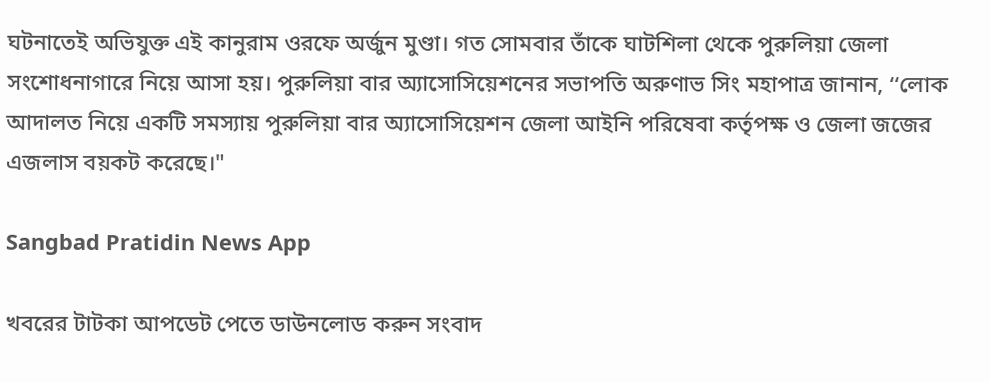ঘটনাতেই অভিযুক্ত এই কানুরাম ওরফে অর্জুন মুণ্ডা। গত সোমবার তাঁকে ঘাটশিলা থেকে পুরুলিয়া জেলা সংশোধনাগারে নিয়ে আসা হয়। পুরুলিয়া বার অ্যাসোসিয়েশনের সভাপতি অরুণাভ সিং মহাপাত্র জানান, ‘‘লোক আদালত নিয়ে একটি সমস্যায় পুরুলিয়া বার অ্যাসোসিয়েশন জেলা আইনি পরিষেবা কর্তৃপক্ষ ও জেলা জজের এজলাস বয়কট করেছে।"

Sangbad Pratidin News App

খবরের টাটকা আপডেট পেতে ডাউনলোড করুন সংবাদ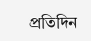প্রতিদিন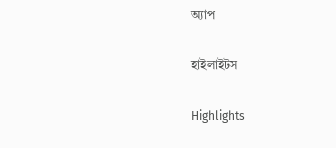অ্যাপ

হাইলাইটস

Highlights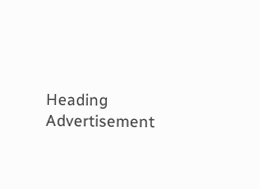Heading
Advertisement